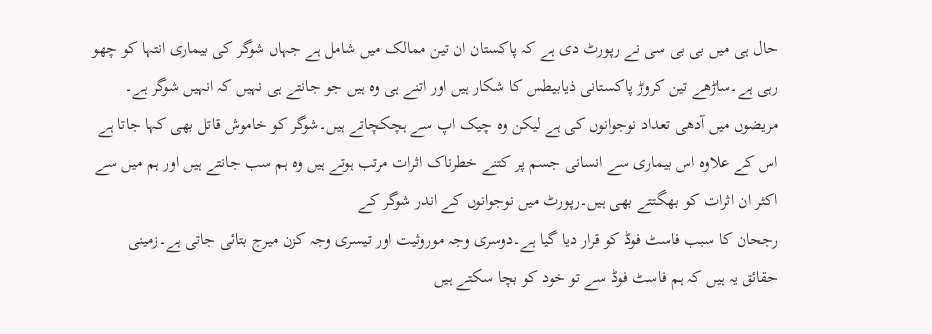حال ہی میں بی بی سی نے رپورٹ دی ہے کہ پاکستان ان تین ممالک میں شامل ہے جہاں شوگر کی بیماری انتہا کو چھو رہی ہے۔ساڑھے تین کروڑ پاکستانی ذیابیطس کا شکار ہیں اور اتنے ہی وہ ہیں جو جانتے ہی نہیں کہ انہیں شوگر ہے۔ مریضوں میں آدھی تعداد نوجوانوں کی ہے لیکن وہ چیک اپ سے ہچکچاتے ہیں۔شوگر کو خاموش قاتل بھی کہا جاتا ہے اس کے علاوہ اس بیماری سے انسانی جسم پر کتنے خطرناک اثرات مرتب ہوتے ہیں وہ ہم سب جانتے ہیں اور ہم میں سے اکثر ان اثرات کو بھگتتے بھی ہیں۔رپورٹ میں نوجوانوں کے اندر شوگر کے
رجحان کا سبب فاسٹ فوڈ کو قرار دیا گیا ہے۔دوسری وجہ موروثیت اور تیسری وجہ کزن میرج بتائی جاتی ہے۔زمینی حقائق یہ ہیں کہ ہم فاسٹ فوڈ سے تو خود کو بچا سکتے ہیں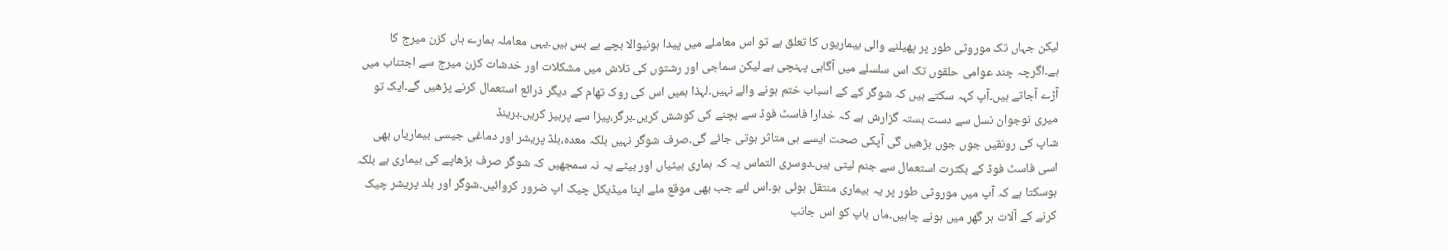لیکن جہاں تک موروثی طور پر پھیلنے والی بیماریوں کا تعلق ہے تو اس معاملے میں پیدا ہونیوالا بچے بے بس ہیں۔یہی معاملہ ہمارے ہاں کزن میرج کا ہے۔اگرچہ چند عوامی حلقوں تک اس سلسلے میں آگاہی پہنچی ہے لیکن سماجی اور رشتوں کی تلاش میں مشکلات اور خدشات کزن میرج سے اجتناب میں آڑے آجاتے ہیں۔آپ کہہ سکتے ہیں کہ شوگر کے کے اسباب ختم ہونے والے نہیں۔لہذا ہمیں اس کی روک تھام کے دیگر ذرائع استعمال کرنے پڑھیں گے۔ایک تو میری نوجوان نسل سے دست بستہ گزارش ہے کہ خدارا فاسٹ فوڈ سے بچنے کی کوشش کریں۔برگر،پیزا سے پرہیز کریں۔برینڈ
شاپ کی رونقیں جوں جوں بڑھیں گی آپکی صحت ایسے ہی متاثر ہوتی جائے گی۔صرف شوگر نہیں بلکہ معدہ،بلڈ پریشر اور دماغی جیسی بیماریاں بھی اسی فاسٹ فوڈ کے بکثرت استعمال سے جنم لیتی ہیں۔دوسری التماس یہ کہ ہماری بیٹیاں اور بیٹے یہ نہ سمجھیں کہ شوگر صرف بڑھاپے کی بیماری ہے بلکہ ہوسکتا ہے کہ آپ میں موروثی طور پر یہ بیماری منتقل ہوئی ہو۔اس لئے جب بھی موقع ملے اپنا میڈیکل چیک اپ ضرور کروائیں۔شوگر اور بلد پریشر چیک کرنے کے آلات ہر گھر میں ہونے چاہیں۔ماں باپ کو اس جانب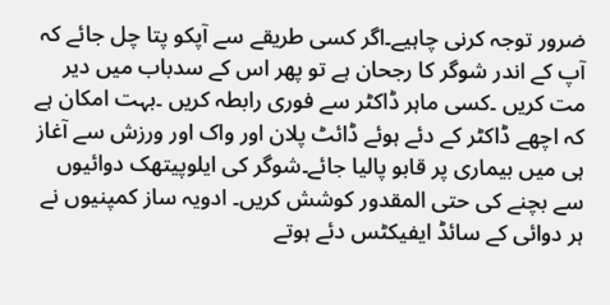ضرور توجہ کرنی چاہیے۔اگر کسی طریقے سے آپکو پتا چل جائے کہ آپ کے اندر شوگر کا رجحان ہے تو پھر اس کے سدباب میں دیر مت کریں ۔کسی ماہر ڈاکٹر سے فوری رابطہ کریں ۔بہت امکان ہے کہ اچھے ڈاکٹر کے دئے ہوئے ڈائٹ پلان اور واک اور ورزش سے آغاز ہی میں بیماری پر قابو پالیا جائے۔شوگر کی ایلوپیتھک دوائیوں سے بچنے کی حتی المقدور کوشش کریں۔ ادویہ ساز کمپنیوں نے ہر دوائی کے سائڈ ایفیکٹس دئے ہوتے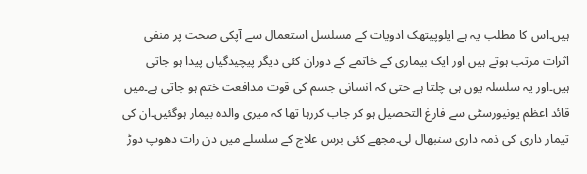ہیں۔اس کا مطلب یہ ہے ایلوپیتھک ادویات کے مسلسل استعمال سے آپکی صحت پر منفی اثرات مرتب ہوتے ہیں اور ایک بیماری کے خاتمے کے دوران کئی دیگر پیچیدگیاں پیدا ہو جاتی ہیں۔اور یہ سلسلہ یوں ہی چلتا ہے حتی کہ انسانی جسم کی قوت مدافعت ختم ہو جاتی ہے۔میں قائد اعظم یونیورسٹی سے فارغ التحصیل ہو کر جاب کررہا تھا کہ میری والدہ بیمار ہوگئیں۔ان کی تیمار داری کی ذمہ داری سنبھال لی۔مجھے کئی برس علاج کے سلسلے میں دن رات دھوپ دوڑ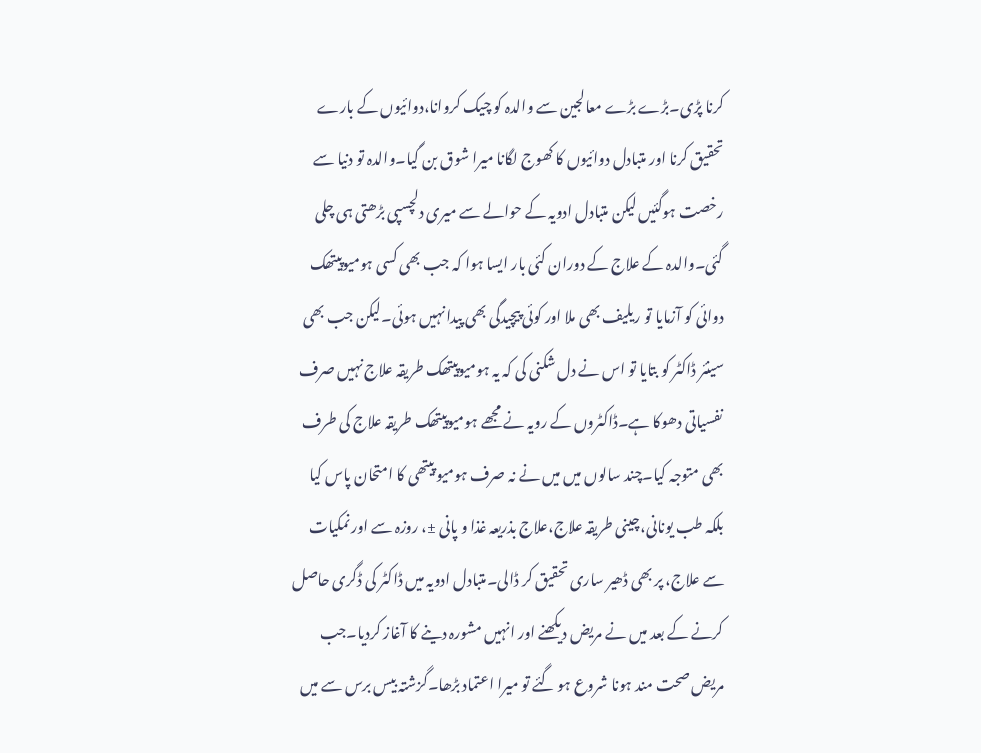کرنا پڑی۔بڑے بڑے معالجین سے والدہ کو چیک کروانا،دوائیوں کے بارے تحقیق کرنا اور متبادل دوائیوں کا کھوج لگانا میرا شوق بن گیا۔والدہ تو دنیا سے رخصت ہوگئیں لیکن متبادل ادویہ کے حوالے سے میری دلچسپی بڑھتی ہی چلی گئی۔والدہ کے علاج کے دوران کئی بار ایسا ہوا کہ جب بھی کسی ہومیوپیتھک دوائی کو آزمایا تو ریلیف بھی ملا اور کوئی پیچیدگی بھی پیدا نہیں ہوئی۔لیکن جب بھی سینئر ڈاکٹر کو بتایا تو اس نے دل شکنی کی کہ یہ ہومیوپیتھک طریقہ علاج نہیں صرف نفسیاتی دھوکا ہے۔ڈاکٹروں کے رویہ نے مجھے ہومیوپیتھک طریقہ علاج کی طرف بھی متوجہ کیا۔چند سالوں میں میں نے نہ صرف ہومیو پیتھی کا امتحان پاس کیا بلکہ طب یونانی،چینی طریقہ علاج،علاج بذریعہ غذا و پانی ±، روزہ سے اور نمکیات سے علاج، پر بھی ڈھیر ساری تحقیق کر ڈالی۔متبادل ادویہ میں ڈاکٹر کی ڈگری حاصل کرنے کے بعد میں نے مریض دیکھنے اور انہیں مشورہ دینے کا آغاز کردیا۔جب مریض صحت مند ہونا شروع ہو گئے تو میرا اعتماد بڑھا۔گزشتہ بیس برس سے میں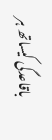باقاعدگی کیساتھ ہر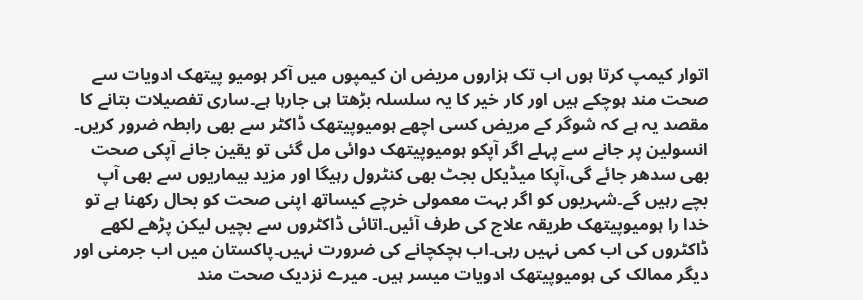اتوار کیمپ کرتا ہوں اب تک ہزاروں مریض ان کیمپوں میں آکر ہومیو پیتھک ادویات سے صحت مند ہوچکے ہیں اور کار خیر کا یہ سلسلہ بڑھتا ہی جارہا ہے۔ساری تفصیلات بتانے کا مقصد یہ ہے کہ شوگر کے مریض کسی اچھے ہومیوپیتھک ڈاکٹر سے بھی رابطہ ضرور کریں۔ انسولین پر جانے سے پہلے اگر آپکو ہومیوپیتھک دوائی مل گئی تو یقین جانے آپکی صحت بھی سدھر جائے گی،آپکا میڈیکل بجٹ بھی کنٹرول رہیگا اور مزید بیماریوں سے بھی آپ بچے رہیں گے۔شہریوں کو اگر بہت معمولی خرچے کیساتھ اپنی صحت کو بحال رکھنا ہے تو خدا را ہومیوپیتھک طریقہ علاج کی طرف آئیں۔اتائی ڈاکٹروں سے بچیں لیکن پڑھے لکھے ڈاکٹروں کی اب کمی نہیں رہی۔اب ہچکچانے کی ضرورت نہیں۔پاکستان میں اب جرمنی اور دیگر ممالک کی ہومیوپیتھک ادویات میسر ہیں۔ میرے نزدیک صحت مند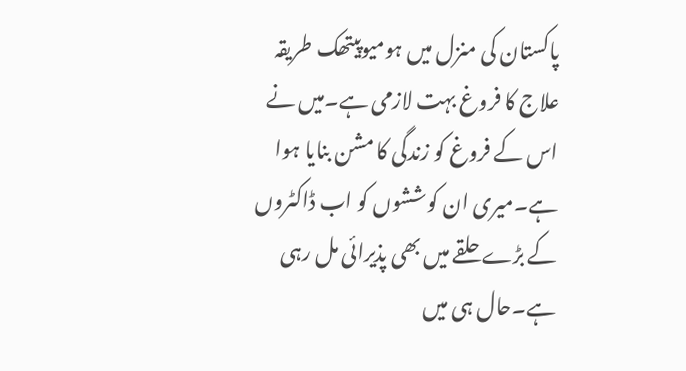پاکستان کی منزل میں ہومیوپیتھک طریقہ علاج کا فروغ بہت لازمی ہے۔میں نے اس کے فروغ کو زندگی کا مشن بنایا ہوا ہے۔میری ان کوششوں کو اب ڈاکٹروں کے بڑے حلقے میں بھی پذیرائی مل رہی ہے۔حال ہی میں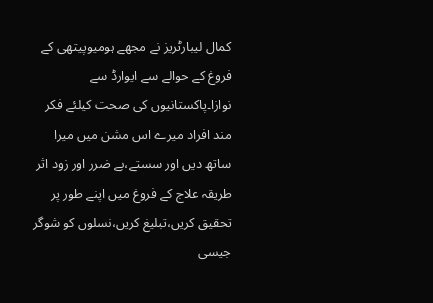کمال لیبارٹریز نے مجھے ہومیوپیتھی کے فروغ کے حوالے سے ایوارڈ سے نوازا۔پاکستانیوں کی صحت کیلئے فکر مند افراد میرے اس مشن میں میرا ساتھ دیں اور سستے،بے ضرر اور زود اثر طریقہ علاج کے فروغ میں اپنے طور پر تحقیق کریں،تبلیغ کریں،نسلوں کو شوگر جیسی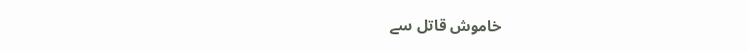خاموش قاتل سے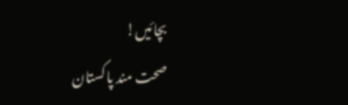بچائیں!
صحت مند پاکستان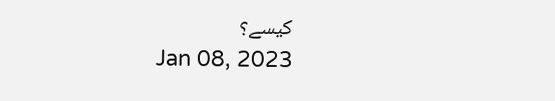کیسے؟
Jan 08, 2023